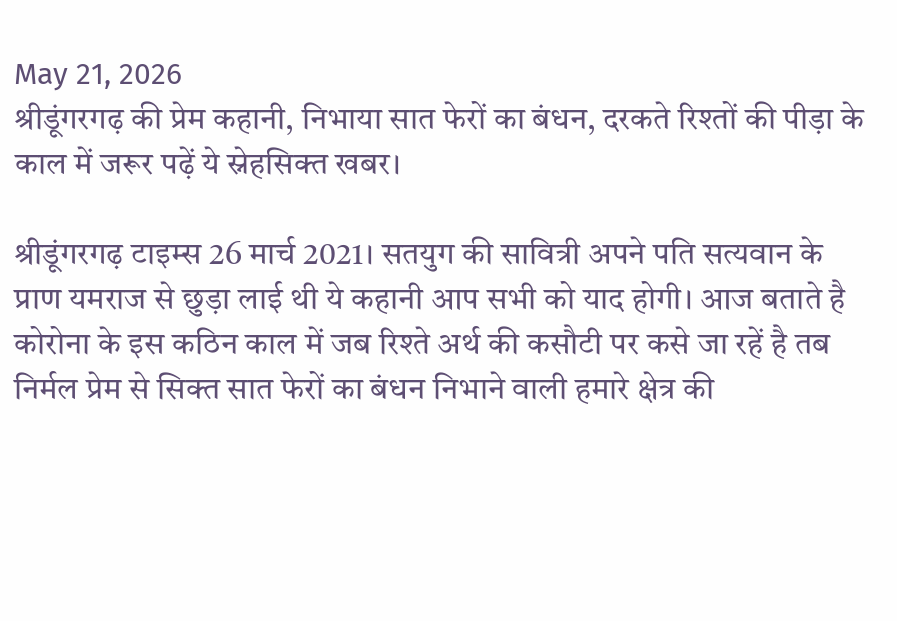May 21, 2026
श्रीडूंगरगढ़ की प्रेम कहानी, निभाया सात फेरों का बंधन, दरकते रिश्तों की पीड़ा के काल में जरूर पढ़ें ये स्नेहसिक्त खबर।

श्रीडूंगरगढ़ टाइम्स 26 मार्च 2021। सतयुग की सावित्री अपने पति सत्यवान के प्राण यमराज से छुड़ा लाई थी ये कहानी आप सभी को याद होगी। आज बताते है कोरोना के इस कठिन काल में जब रिश्ते अर्थ की कसौटी पर कसे जा रहें है तब निर्मल प्रेम से सिक्त सात फेरों का बंधन निभाने वाली हमारे क्षेत्र की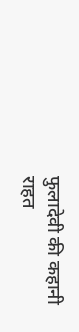फुलादेवी की कहानी राहत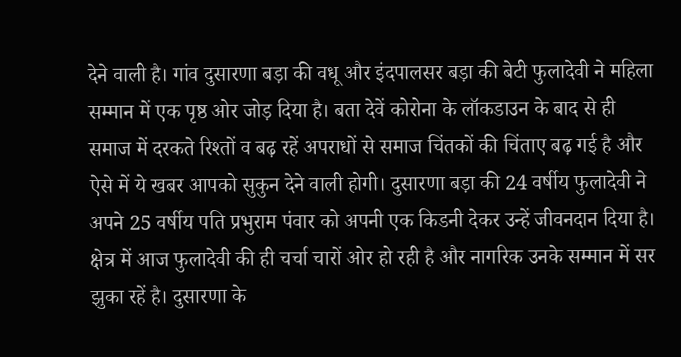देने वाली है। गांव दुसारणा बड़ा की वधू और इंदपालसर बड़ा की बेटी फुलादेवी ने महिला सम्मान में एक पृष्ठ ओर जोड़ दिया है। बता देवें कोरोना के लॉकडाउन के बाद से ही समाज में दरकते रिश्तों व बढ़ रहें अपराधों से समाज चिंतकों की चिंताए बढ़ गई है और ऐसे में ये खबर आपको सुकुन देने वाली होगी। दुसारणा बड़ा की 24 वर्षीय फुलादेवी ने अपने 25 वर्षीय पति प्रभुराम पंवार को अपनी एक किडनी देकर उन्हें जीवनदान दिया है। क्षेत्र में आज फुलादेवी की ही चर्चा चारों ओर हो रही है और नागरिक उनके सम्मान में सर झुका रहें है। दुसारणा के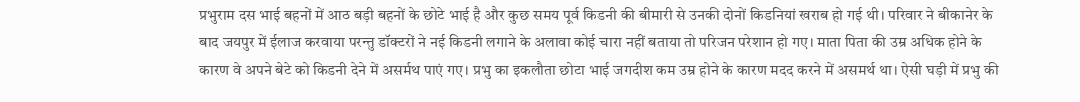प्रभुराम दस भाई बहनों में आठ बड़ी बहनों के छोटे भाई है और कुछ समय पूर्व किडनी की बीमारी से उनकी दोनों किडनियां खराब हो गई थी। परिवार ने बीकानेर के बाद जयपुर में ईलाज करवाया परन्तु डॉक्टरों ने नई किडनी लगाने के अलावा कोई चारा नहीं बताया तो परिजन परेशान हो गए। माता पिता की उम्र अधिक होने के कारण वे अपने बेटे को किडनी देने में असर्मथ पाएं गए। प्रभु का इकलौता छोटा भाई जगदीश कम उम्र होने के कारण मदद करने में असमर्थ था। ऐसी घड़ी में प्रभु की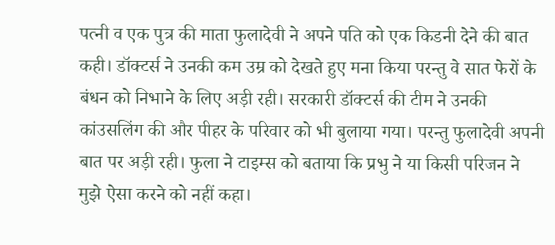पत्नी व एक पुत्र की माता फुलादेवी ने अपने पति को एक किडनी देने की बात कही। डॉक्टर्स ने उनकी कम उम्र को देखते हुए मना किया परन्तु वे सात फेरों के बंधन को निभाने के लिए अड़ी रही। सरकारी डॉक्टर्स की टीम ने उनकी कांउसलिंग की और पीहर के परिवार को भी बुलाया गया। परन्तु फुलादेवी अपनी बात पर अड़ी रही। फुला ने टाइम्स को बताया कि प्रभु ने या किसी परिजन ने मुझे ऐसा करने को नहीं कहा।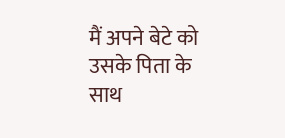मैं अपने बेटे को उसके पिता के साथ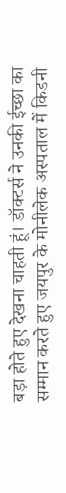बड़ा होते हुए देखना चाहती हूं। डॉक्टर्स ने उनकी ईच्छा का सम्मान करते हुए जयपुर के मोनीलेक अस्पताल में किडनी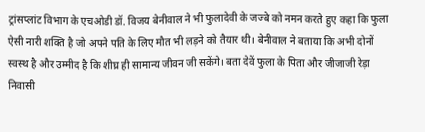ट्रांसप्लांट विभाग के एचओडी डॉ. विजय बेनीवाल ने भी फुलादेवी के जज्बे को नमन करते हुए कहा कि फुला ऐसी नारी शक्ति है जो अपने पति के लिए मौत भी लड़ने को तैयार थी। बेनीवाल ने बताया कि अभी दोनों स्वस्थ है और उम्मीद है कि शीघ्र ही सामान्य जीवन जी सकेंगे। बता देवें फुला के पिता और जीजाजी रेड़ा निवासी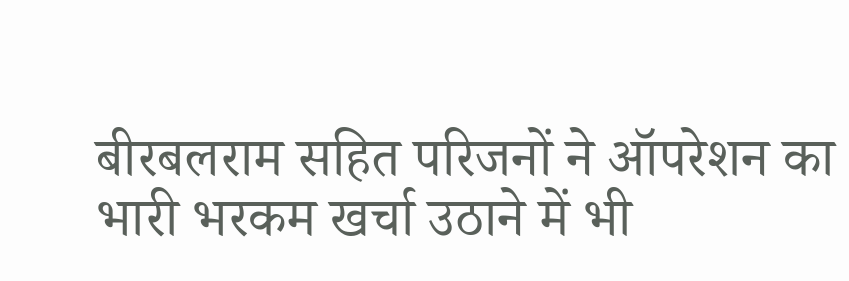बीरबलराम सहित परिजनों ने ऑपरेशन का भारी भरकम खर्चा उठाने में भी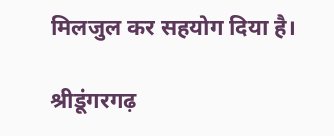मिलजुल कर सहयोग दिया है।

श्रीडूंगरगढ़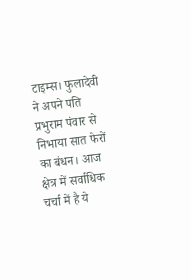टाइम्स। फुलादेवी ने अपने पति प्रभुराम पंवार से निभाया सात फेरों का बंधन। आज क्षेत्र में सर्वाधिक चर्चा में है ये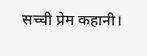सच्ची प्रेम कहानी।